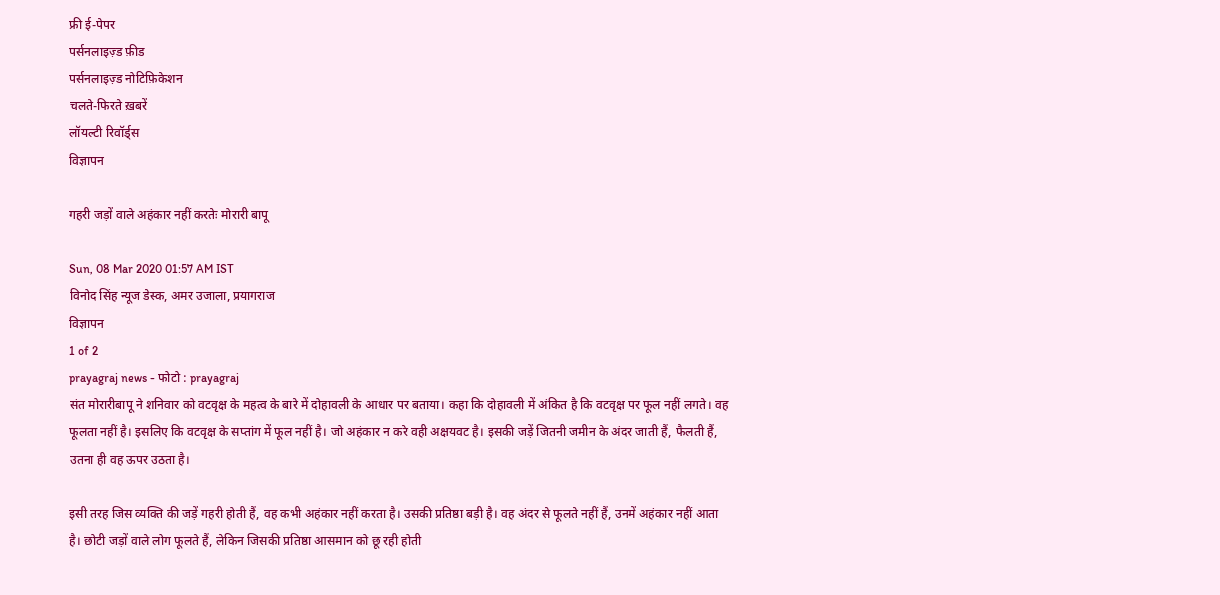फ्री ई-पेपर
पर्सनलाइज़्ड फ़ीड
पर्सनलाइज़्ड नोटिफ़िकेशन
चलते-फिरते ख़बरें
लॉयल्टी रिवॉर्ड्स
विज्ञापन

गहरी जड़ों वाले अहंकार नहीं करतेः मोरारी बापू

Sun, 08 Mar 2020 01:57 AM IST
विनोद सिंह न्यूज डेस्क, अमर उजाला, प्रयागराज
विज्ञापन
1 of 2
prayagraj news - फोटो : prayagraj
संत मोरारीबापू ने शनिवार को वटवृक्ष के महत्व के बारे में दोहावली के आधार पर बताया। कहा कि दोहावली में अंकित है कि वटवृक्ष पर फूल नहीं लगते। वह फूलता नहीं है। इसलिए कि वटवृक्ष के सप्तांग में फूल नहीं है। जो अहंकार न करे वही अक्षयवट है। इसकी जड़ें जितनी जमीन के अंदर जाती हैं, फैलती हैं, उतना ही वह ऊपर उठता है।

इसी तरह जिस व्यक्ति की जड़ें गहरी होती हैं, वह कभी अहंकार नहीं करता है। उसकी प्रतिष्ठा बड़ी है। वह अंदर से फूलते नहीं हैं, उनमें अहंकार नहीं आता है। छोटी जड़ों वाले लोग फूलते हैं, लेकिन जिसकी प्रतिष्ठा आसमान को छू रही होती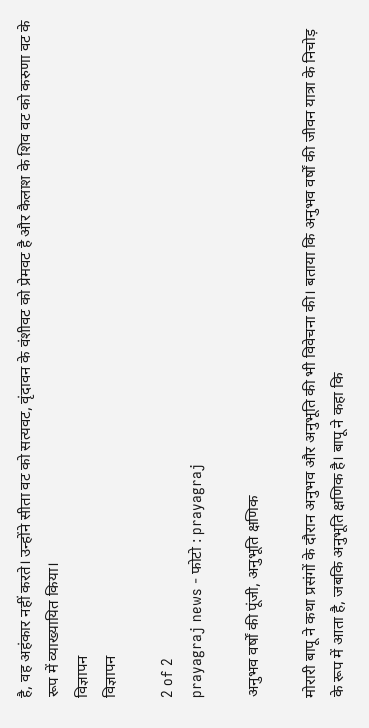है, वह अहंकार नहीं करते। उन्होंने सीता वट को सत्यवट, वृंदावन के वंशीवट को प्रेमवट है और कैलाश के शिव वट को करुणा वट के रूप में व्याख्यायित किया।
विज्ञापन
विज्ञापन

2 of 2
prayagraj news - फोटो : prayagraj

अनुभव वर्षों की पूंजी, अनुभूति क्षणिक

मोरारी बापू ने कथा प्रसंगों के दौरान अनुभव और अनुभूति की भी विवेचना की। बताया कि अनुभव वर्षों की जीवन यात्रा के निचोड़ के रूप में आता है, जबकि अनुभूति क्षणिक है। बापू ने कहा कि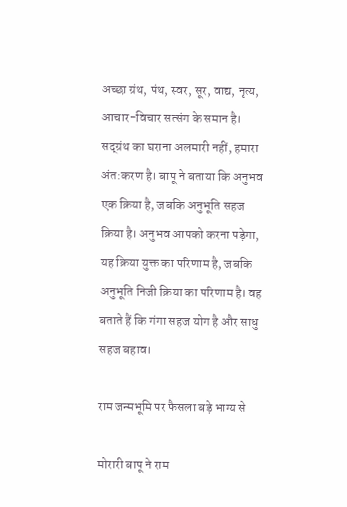अच्छा ग्रंथ, पंथ, स्वर, सूर, वाद्य, नृत्य, आचार-विचार सत्संग के समान है। सद्ग्रंथ का घराना अलमारी नहीं, हमारा अंत:करण है। बापू ने बताया कि अनुभव एक क्रिया है, जबकि अनुभूति सहज क्रिया है। अनुभव आपको करना पड़ेगा, यह क्रिया युक्त का परिणाम है, जबकि अनुभूति निजी क्रिया का परिणाम है। वह बताते हैं कि गंगा सहज योग है और साधु सहज बहाव।

राम जन्मभूमि पर फैसला बड़े भाग्य से

मोरारी बापू ने राम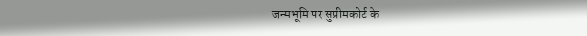जन्मभूमि पर सुप्रीमकोर्ट के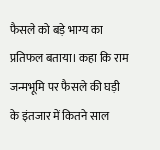फैसले को बड़े भाग्य का प्रतिफल बताया। कहा कि राम जन्मभूमि पर फैसले की घड़ी के इंतजार में कितने साल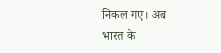निकल गए। अब भारत के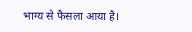भाग्य से फैसला आया है।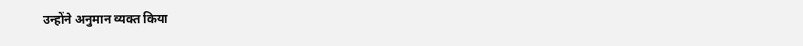उन्होंने अनुमान व्यक्त किया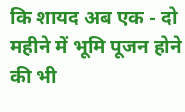कि शायद अब एक - दो महीने में भूमि पूजन होने की भी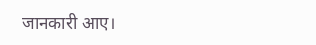जानकारी आए।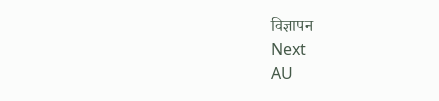विज्ञापन
Next
AU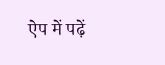ऐप में पढ़ें